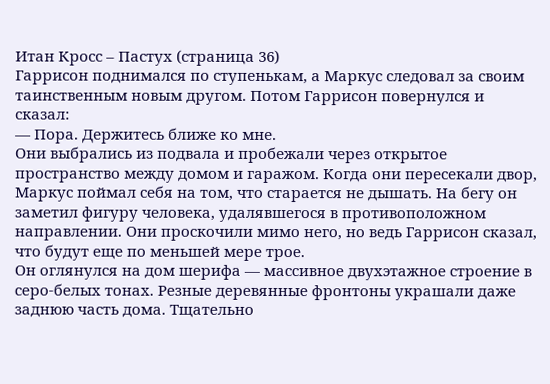Итан Кросс – Пастух (страница 36)
Гаррисон поднимался по ступенькам, а Маркус следовал за своим таинственным новым другом. Потом Гаррисон повернулся и сказал:
— Пора. Держитесь ближе ко мне.
Они выбрались из подвала и пробежали через открытое пространство между домом и гаражом. Когда они пересекали двор, Маркус поймал себя на том, что старается не дышать. На бегу он заметил фигуру человека, удалявшегося в противоположном направлении. Они проскочили мимо него, но ведь Гаррисон сказал, что будут еще по меньшей мере трое.
Он оглянулся на дом шерифа — массивное двухэтажное строение в серо-белых тонах. Резные деревянные фронтоны украшали даже заднюю часть дома. Тщательно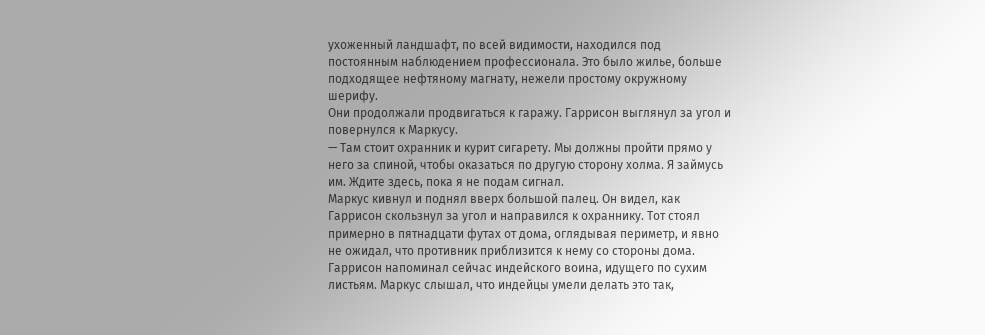ухоженный ландшафт, по всей видимости, находился под постоянным наблюдением профессионала. Это было жилье, больше подходящее нефтяному магнату, нежели простому окружному шерифу.
Они продолжали продвигаться к гаражу. Гаррисон выглянул за угол и повернулся к Маркусу.
— Там стоит охранник и курит сигарету. Мы должны пройти прямо у него за спиной, чтобы оказаться по другую сторону холма. Я займусь им. Ждите здесь, пока я не подам сигнал.
Маркус кивнул и поднял вверх большой палец. Он видел, как Гаррисон скользнул за угол и направился к охраннику. Тот стоял примерно в пятнадцати футах от дома, оглядывая периметр, и явно не ожидал, что противник приблизится к нему со стороны дома.
Гаррисон напоминал сейчас индейского воина, идущего по сухим листьям. Маркус слышал, что индейцы умели делать это так,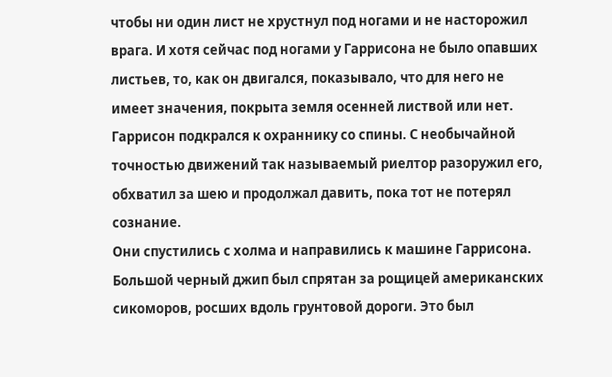чтобы ни один лист не хрустнул под ногами и не насторожил врага. И хотя сейчас под ногами у Гаррисона не было опавших листьев, то, как он двигался, показывало, что для него не имеет значения, покрыта земля осенней листвой или нет.
Гаррисон подкрался к охраннику со спины. С необычайной точностью движений так называемый риелтор разоружил его, обхватил за шею и продолжал давить, пока тот не потерял сознание.
Они спустились с холма и направились к машине Гаррисона. Большой черный джип был спрятан за рощицей американских сикоморов, росших вдоль грунтовой дороги. Это был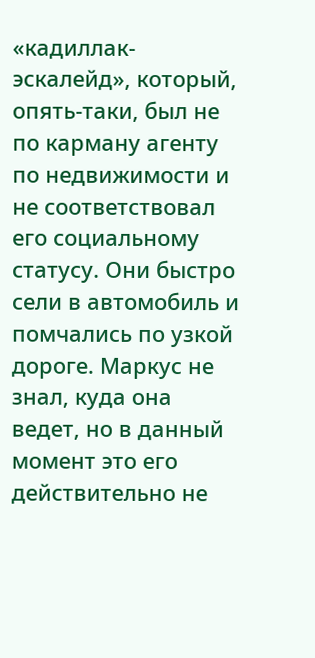«кадиллак-эскалейд», который, опять-таки, был не по карману агенту по недвижимости и не соответствовал его социальному статусу. Они быстро сели в автомобиль и помчались по узкой дороге. Маркус не знал, куда она ведет, но в данный момент это его действительно не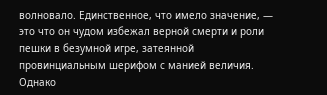волновало. Единственное, что имело значение, — это что он чудом избежал верной смерти и роли пешки в безумной игре, затеянной провинциальным шерифом с манией величия. Однако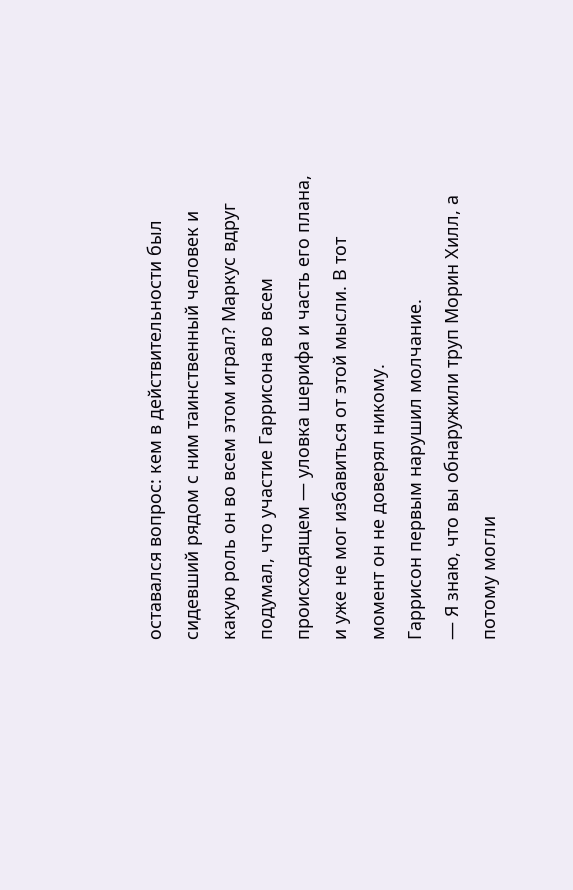оставался вопрос: кем в действительности был сидевший рядом с ним таинственный человек и какую роль он во всем этом играл? Маркус вдруг подумал, что участие Гаррисона во всем происходящем — уловка шерифа и часть его плана, и уже не мог избавиться от этой мысли. В тот момент он не доверял никому.
Гаррисон первым нарушил молчание.
— Я знаю, что вы обнаружили труп Морин Хилл, а потому могли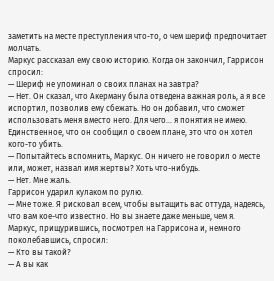заметить на месте преступления что-то, о чем шериф предпочитает молчать.
Маркус рассказал ему свою историю. Когда он закончил, Гаррисон спросил:
— Шериф не упоминал о своих планах на завтра?
— Нет. Он сказал, что Акерману была отведена важная роль, а я все испортил, позволив ему сбежать. Но он добавил, что сможет использовать меня вместо него. Для чего… я понятия не имею. Единственное, что он сообщил о своем плане, это что он хотел кого-то убить.
— Попытайтесь вспомнить, Маркус. Он ничего не говорил о месте или, может, назвал имя жертвы? Хоть что-нибудь.
— Нет. Мне жаль.
Гаррисон ударил кулаком по рулю.
— Мне тоже. Я рисковал всем, чтобы вытащить вас оттуда, надеясь, что вам кое-что известно. Но вы знаете даже меньше, чем я.
Маркус, прищурившись, посмотрел на Гаррисона и, немного поколебавшись, спросил:
— Кто вы такой?
— А вы как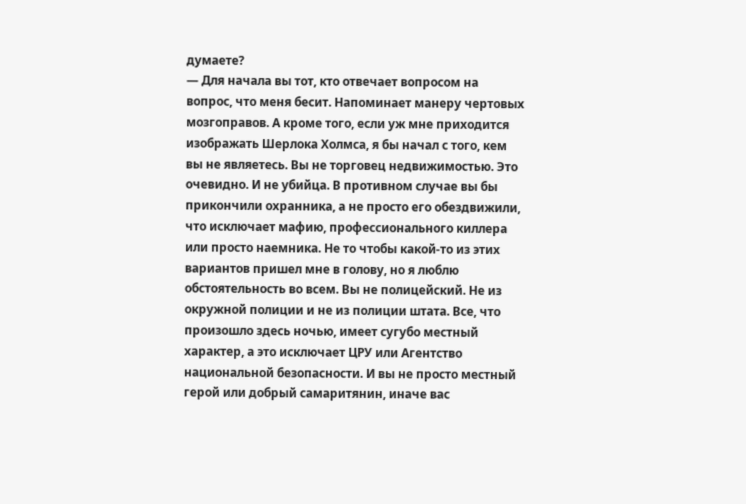думаете?
— Для начала вы тот, кто отвечает вопросом на вопрос, что меня бесит. Напоминает манеру чертовых мозгоправов. А кроме того, если уж мне приходится изображать Шерлока Холмса, я бы начал с того, кем вы не являетесь. Вы не торговец недвижимостью. Это очевидно. И не убийца. В противном случае вы бы прикончили охранника, а не просто его обездвижили, что исключает мафию, профессионального киллера или просто наемника. Не то чтобы какой-то из этих вариантов пришел мне в голову, но я люблю обстоятельность во всем. Вы не полицейский. Не из окружной полиции и не из полиции штата. Все, что произошло здесь ночью, имеет сугубо местный характер, а это исключает ЦРУ или Агентство национальной безопасности. И вы не просто местный герой или добрый самаритянин, иначе вас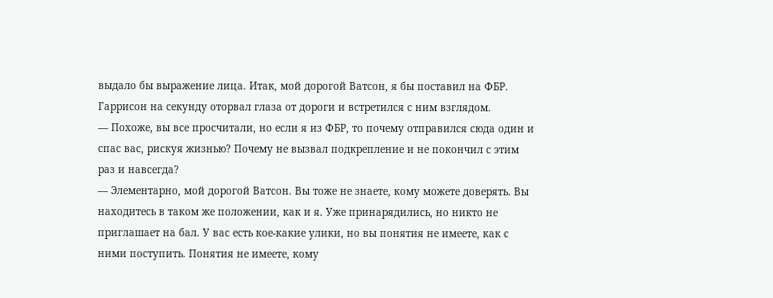выдало бы выражение лица. Итак, мой дорогой Ватсон, я бы поставил на ФБР.
Гаррисон на секунду оторвал глаза от дороги и встретился с ним взглядом.
— Похоже, вы все просчитали, но если я из ФБР, то почему отправился сюда один и спас вас, рискуя жизнью? Почему не вызвал подкрепление и не покончил с этим раз и навсегда?
— Элементарно, мой дорогой Ватсон. Вы тоже не знаете, кому можете доверять. Вы находитесь в таком же положении, как и я. Уже принарядились, но никто не приглашает на бал. У вас есть кое-какие улики, но вы понятия не имеете, как с ними поступить. Понятия не имеете, кому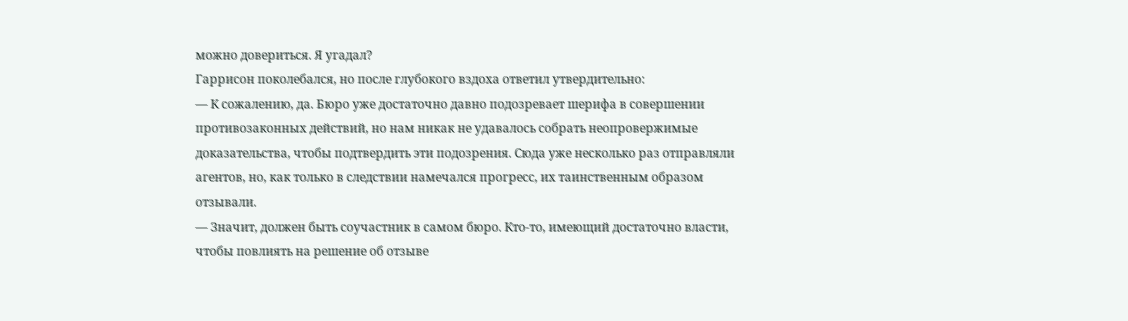можно довериться. Я угадал?
Гаррисон поколебался, но после глубокого вздоха ответил утвердительно:
— К сожалению, да. Бюро уже достаточно давно подозревает шерифа в совершении противозаконных действий, но нам никак не удавалось собрать неопровержимые доказательства, чтобы подтвердить эти подозрения. Сюда уже несколько раз отправляли агентов, но, как только в следствии намечался прогресс, их таинственным образом отзывали.
— Значит, должен быть соучастник в самом бюро. Кто-то, имеющий достаточно власти, чтобы повлиять на решение об отзыве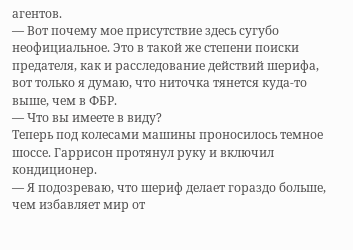агентов.
— Вот почему мое присутствие здесь сугубо неофициальное. Это в такой же степени поиски предателя, как и расследование действий шерифа, вот только я думаю, что ниточка тянется куда-то выше, чем в ФБР.
— Что вы имеете в виду?
Теперь под колесами машины проносилось темное шоссе. Гаррисон протянул руку и включил кондиционер.
— Я подозреваю, что шериф делает гораздо больше, чем избавляет мир от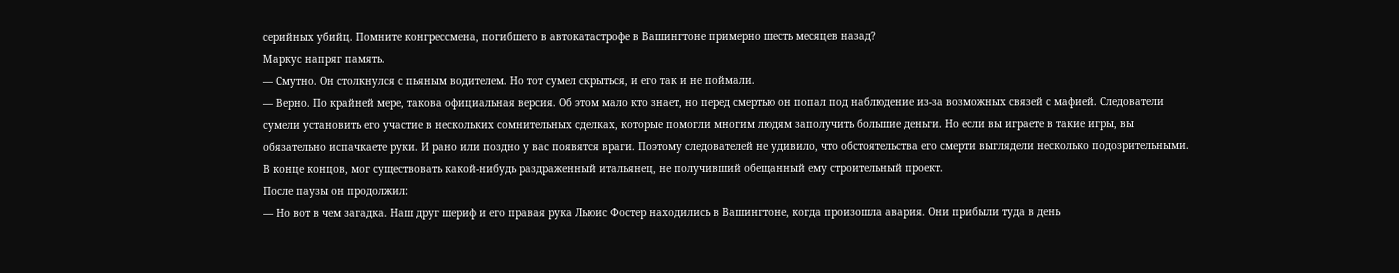серийных убийц. Помните конгрессмена, погибшего в автокатастрофе в Вашингтоне примерно шесть месяцев назад?
Маркус напряг память.
— Смутно. Он столкнулся с пьяным водителем. Но тот сумел скрыться, и его так и не поймали.
— Верно. По крайней мере, такова официальная версия. Об этом мало кто знает, но перед смертью он попал под наблюдение из-за возможных связей с мафией. Следователи сумели установить его участие в нескольких сомнительных сделках, которые помогли многим людям заполучить большие деньги. Но если вы играете в такие игры, вы обязательно испачкаете руки. И рано или поздно у вас появятся враги. Поэтому следователей не удивило, что обстоятельства его смерти выглядели несколько подозрительными. В конце концов, мог существовать какой-нибудь раздраженный итальянец, не получивший обещанный ему строительный проект.
После паузы он продолжил:
— Но вот в чем загадка. Наш друг шериф и его правая рука Льюис Фостер находились в Вашингтоне, когда произошла авария. Они прибыли туда в день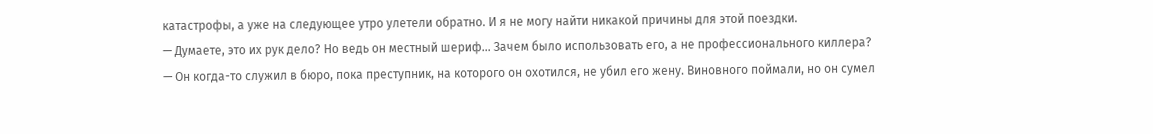катастрофы, а уже на следующее утро улетели обратно. И я не могу найти никакой причины для этой поездки.
— Думаете, это их рук дело? Но ведь он местный шериф… Зачем было использовать его, а не профессионального киллера?
— Он когда-то служил в бюро, пока преступник, на которого он охотился, не убил его жену. Виновного поймали, но он сумел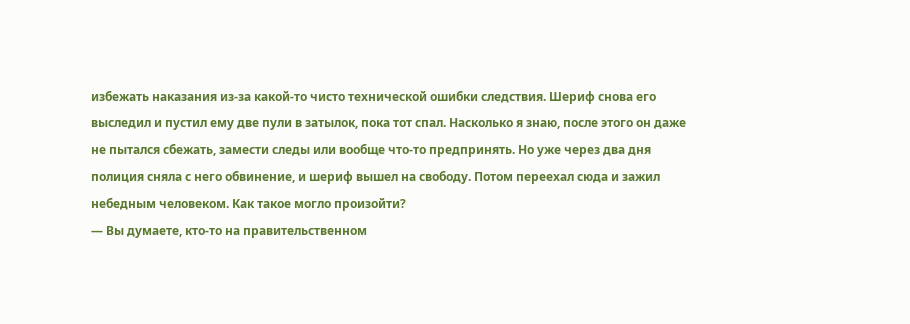избежать наказания из-за какой-то чисто технической ошибки следствия. Шериф снова его выследил и пустил ему две пули в затылок, пока тот спал. Насколько я знаю, после этого он даже не пытался сбежать, замести следы или вообще что-то предпринять. Но уже через два дня полиция сняла с него обвинение, и шериф вышел на свободу. Потом переехал сюда и зажил небедным человеком. Как такое могло произойти?
— Вы думаете, кто-то на правительственном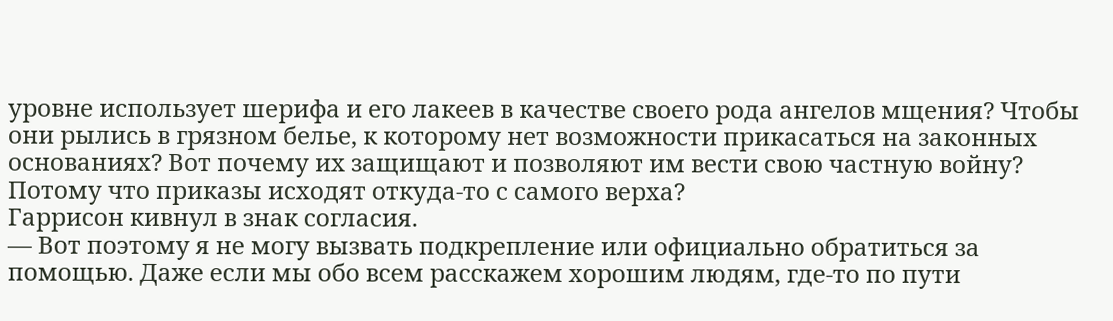уровне использует шерифа и его лакеев в качестве своего рода ангелов мщения? Чтобы они рылись в грязном белье, к которому нет возможности прикасаться на законных основаниях? Вот почему их защищают и позволяют им вести свою частную войну? Потому что приказы исходят откуда-то с самого верха?
Гаррисон кивнул в знак согласия.
— Вот поэтому я не могу вызвать подкрепление или официально обратиться за помощью. Даже если мы обо всем расскажем хорошим людям, где-то по пути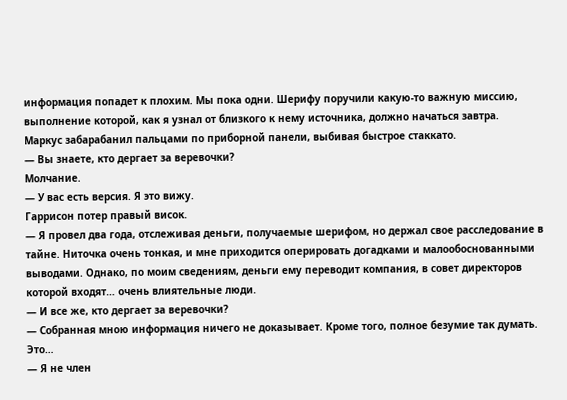информация попадет к плохим. Мы пока одни. Шерифу поручили какую-то важную миссию, выполнение которой, как я узнал от близкого к нему источника, должно начаться завтра.
Маркус забарабанил пальцами по приборной панели, выбивая быстрое стаккато.
— Вы знаете, кто дергает за веревочки?
Молчание.
— У вас есть версия. Я это вижу.
Гаррисон потер правый висок.
— Я провел два года, отслеживая деньги, получаемые шерифом, но держал свое расследование в тайне. Ниточка очень тонкая, и мне приходится оперировать догадками и малообоснованными выводами. Однако, по моим сведениям, деньги ему переводит компания, в совет директоров которой входят… очень влиятельные люди.
— И все же, кто дергает за веревочки?
— Собранная мною информация ничего не доказывает. Кроме того, полное безумие так думать. Это…
— Я не член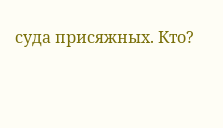суда присяжных. Кто?